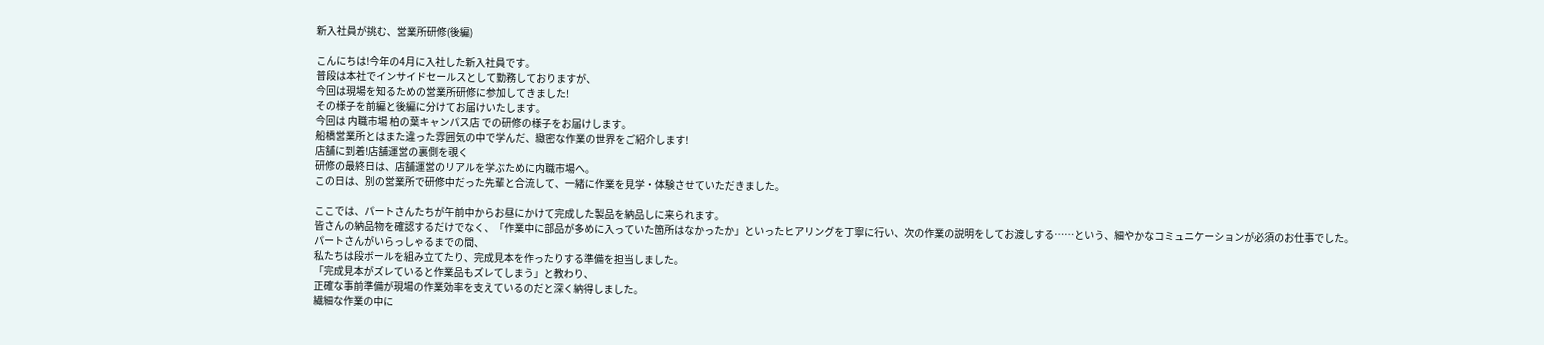新入社員が挑む、営業所研修(後編)

こんにちは!今年の4月に入社した新入社員です。
普段は本社でインサイドセールスとして勤務しておりますが、
今回は現場を知るための営業所研修に参加してきました!
その様子を前編と後編に分けてお届けいたします。
今回は 内職市場 柏の葉キャンパス店 での研修の様子をお届けします。
船橋営業所とはまた違った雰囲気の中で学んだ、緻密な作業の世界をご紹介します!
店舗に到着!店舗運営の裏側を覗く
研修の最終日は、店舗運営のリアルを学ぶために内職市場へ。
この日は、別の営業所で研修中だった先輩と合流して、一緒に作業を見学・体験させていただきました。

ここでは、パートさんたちが午前中からお昼にかけて完成した製品を納品しに来られます。
皆さんの納品物を確認するだけでなく、「作業中に部品が多めに入っていた箇所はなかったか」といったヒアリングを丁寧に行い、次の作業の説明をしてお渡しする……という、細やかなコミュニケーションが必須のお仕事でした。
パートさんがいらっしゃるまでの間、
私たちは段ボールを組み立てたり、完成見本を作ったりする準備を担当しました。
「完成見本がズレていると作業品もズレてしまう」と教わり、
正確な事前準備が現場の作業効率を支えているのだと深く納得しました。
繊細な作業の中に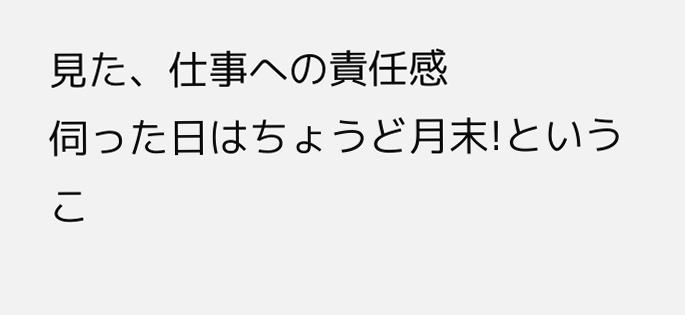見た、仕事への責任感
伺った日はちょうど月末!というこ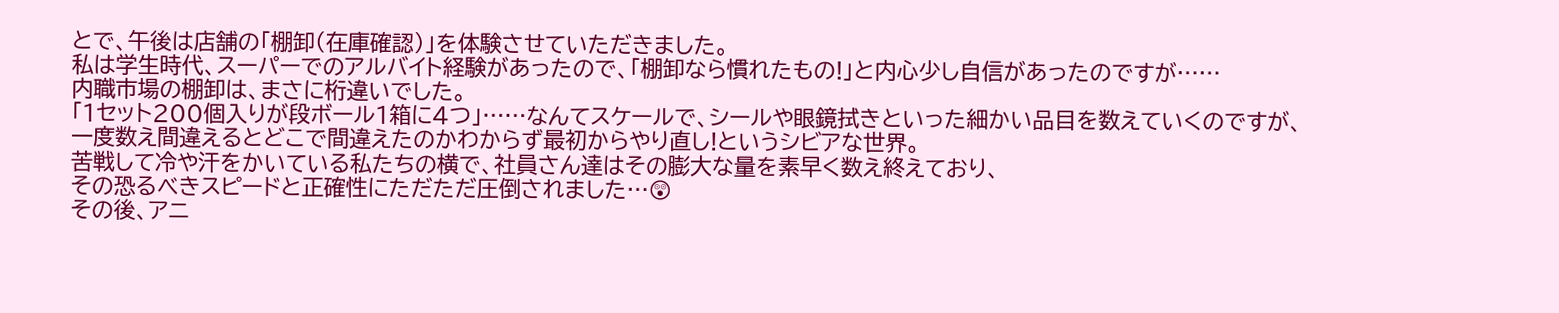とで、午後は店舗の「棚卸(在庫確認)」を体験させていただきました。
私は学生時代、スーパーでのアルバイト経験があったので、「棚卸なら慣れたもの!」と内心少し自信があったのですが……
内職市場の棚卸は、まさに桁違いでした。
「1セット200個入りが段ボール1箱に4つ」……なんてスケールで、シールや眼鏡拭きといった細かい品目を数えていくのですが、
一度数え間違えるとどこで間違えたのかわからず最初からやり直し!というシビアな世界。
苦戦して冷や汗をかいている私たちの横で、社員さん達はその膨大な量を素早く数え終えており、
その恐るべきスピードと正確性にただただ圧倒されました…😲
その後、アニ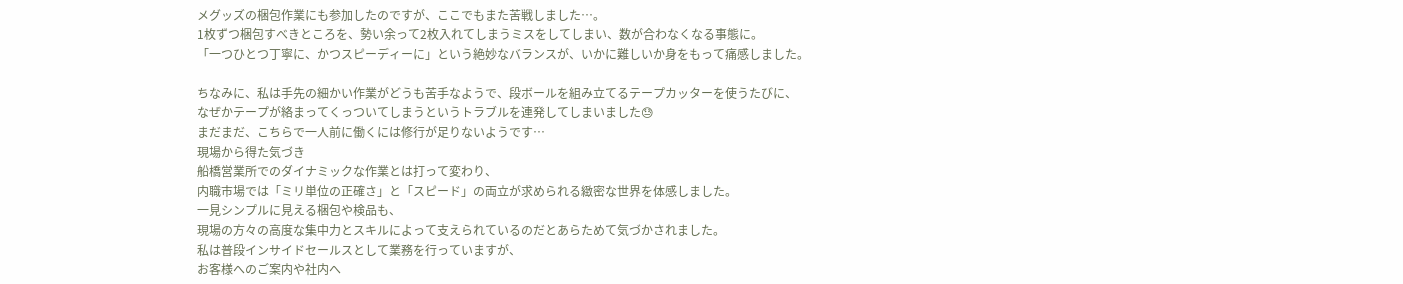メグッズの梱包作業にも参加したのですが、ここでもまた苦戦しました…。
1枚ずつ梱包すべきところを、勢い余って2枚入れてしまうミスをしてしまい、数が合わなくなる事態に。
「一つひとつ丁寧に、かつスピーディーに」という絶妙なバランスが、いかに難しいか身をもって痛感しました。

ちなみに、私は手先の細かい作業がどうも苦手なようで、段ボールを組み立てるテープカッターを使うたびに、
なぜかテープが絡まってくっついてしまうというトラブルを連発してしまいました😓
まだまだ、こちらで一人前に働くには修行が足りないようです…
現場から得た気づき
船橋営業所でのダイナミックな作業とは打って変わり、
内職市場では「ミリ単位の正確さ」と「スピード」の両立が求められる緻密な世界を体感しました。
一見シンプルに見える梱包や検品も、
現場の方々の高度な集中力とスキルによって支えられているのだとあらためて気づかされました。
私は普段インサイドセールスとして業務を行っていますが、
お客様へのご案内や社内へ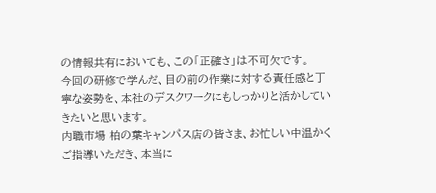の情報共有においても、この「正確さ」は不可欠です。
今回の研修で学んだ、目の前の作業に対する責任感と丁寧な姿勢を、本社のデスクワークにもしっかりと活かしていきたいと思います。
内職市場 柏の葉キャンパス店の皆さま、お忙しい中温かくご指導いただき、本当に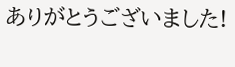ありがとうございました!